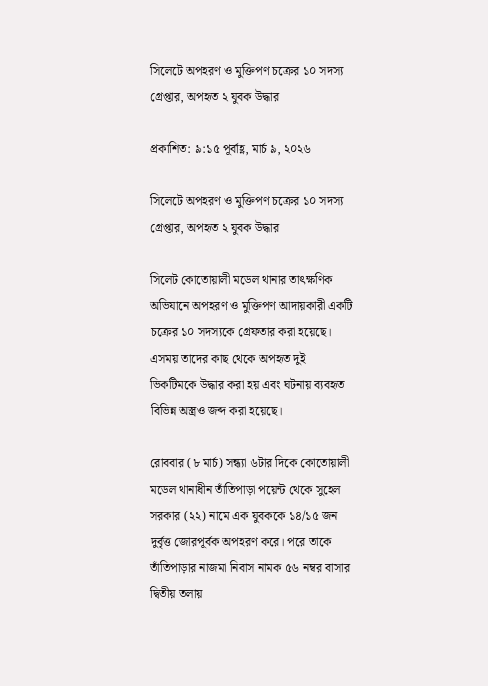সিলেটে অপহরণ ও মুক্তিপণ চক্রের ১০ সদস্য গ্রেপ্তার, অপহৃত ২ যুবক উদ্ধার

প্রকাশিত: ৯:১৫ পূর্বাহ্ণ, মার্চ ৯, ২০২৬

সিলেটে অপহরণ ও মুক্তিপণ চক্রের ১০ সদস্য গ্রেপ্তার, অপহৃত ২ যুবক উদ্ধার

সিলেট কোতোয়ালী মডেল থানার তাৎক্ষণিক অভিযানে অপহরণ ও মুক্তিপণ আদায়কারী একটি চক্রের ১০ সদস্যকে গ্রেফতার করা হয়েছে। এসময় তাদের কাছ থেকে অপহৃত দুই ভিকটিমকে উদ্ধার করা হয় এবং ঘটনায় ব্যবহৃত বিভিন্ন অস্ত্রও জব্দ করা হয়েছে।

রোববার (৮ মার্চ) সন্ধ্যা ৬টার দিকে কোতোয়ালী মডেল থানাধীন তাঁতিপাড়া পয়েন্ট থেকে সুহেল সরকার (২২) নামে এক যুবককে ১৪/১৫ জন দুর্বৃত্ত জোরপূর্বক অপহরণ করে। পরে তাকে তাঁতিপাড়ার নাজমা নিবাস নামক ৫৬ নম্বর বাসার দ্বিতীয় তলায়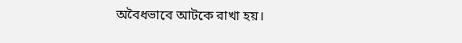অবৈধভাবে আটকে রাখা হয়।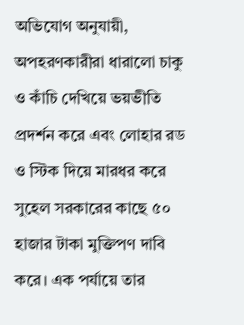অভিযোগ অনুযায়ী, অপহরণকারীরা ধারালো চাকু ও কাঁচি দেখিয়ে ভয়ভীতি প্রদর্শন করে এবং লোহার রড ও স্টিক দিয়ে মারধর করে সুহেল সরকারের কাছে ৫০ হাজার টাকা মুক্তিপণ দাবি করে। এক পর্যায়ে তার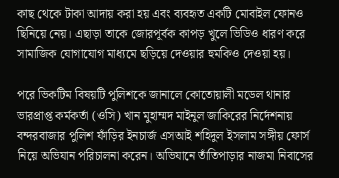কাছ থেকে টাকা আদায় করা হয় এবং ব্যবহৃত একটি মোবাইল ফোনও ছিনিয়ে নেয়। এছাড়া তাকে জোরপূর্বক কাপড় খুলে ভিডিও ধারণ করে সামাজিক যোগাযোগ মাধ্যমে ছড়িয়ে দেওয়ার হুমকিও দেওয়া হয়।

পরে ভিকটিম বিষয়টি পুলিশকে জানালে কোতোয়ালী মডেল থানার ভারপ্রাপ্ত কর্মকর্তা (ওসি) খান মুহাম্মদ মাইনুল জাকিরের নির্দেশনায় বন্দরবাজার পুলিশ ফাঁড়ির ইনচার্জ এসআই শহিদুল ইসলাম সঙ্গীয় ফোর্স নিয়ে অভিযান পরিচালনা করেন। অভিযানে তাঁতিপাড়ার নাজমা নিবাসের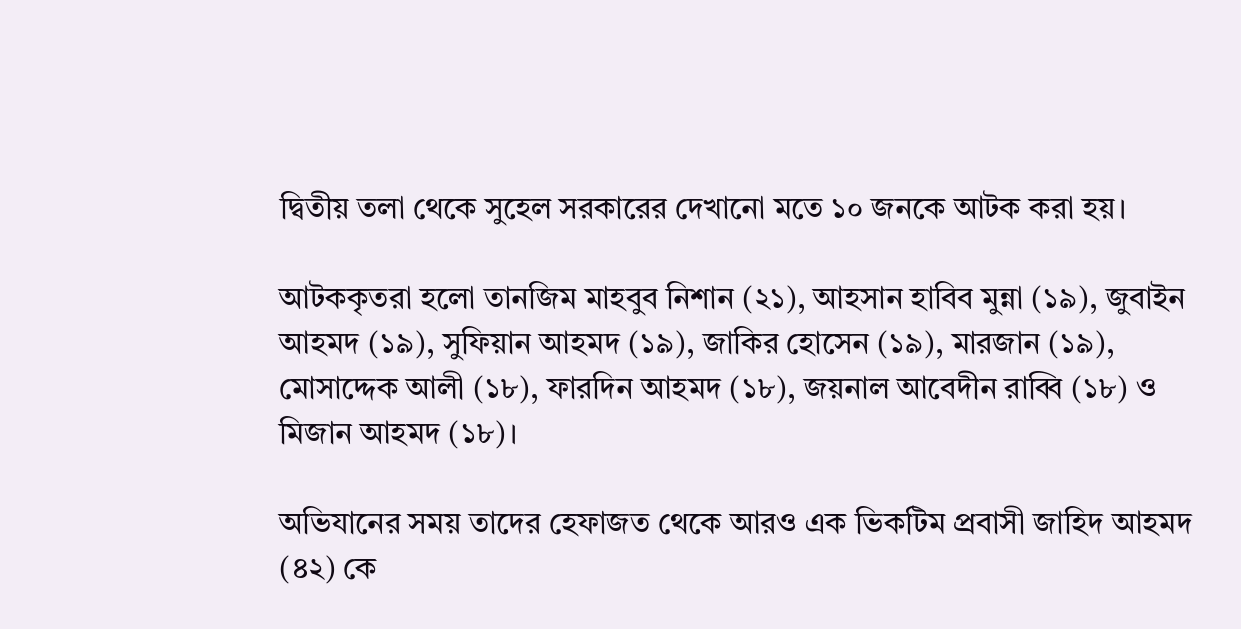দ্বিতীয় তলা থেকে সুহেল সরকারের দেখানো মতে ১০ জনকে আটক করা হয়।

আটককৃতরা হলো তানজিম মাহবুব নিশান (২১), আহসান হাবিব মুন্না (১৯), জুবাইন আহমদ (১৯), সুফিয়ান আহমদ (১৯), জাকির হোসেন (১৯), মারজান (১৯), মোসাদ্দেক আলী (১৮), ফারদিন আহমদ (১৮), জয়নাল আবেদীন রাব্বি (১৮) ও মিজান আহমদ (১৮)।

অভিযানের সময় তাদের হেফাজত থেকে আরও এক ভিকটিম প্রবাসী জাহিদ আহমদ (৪২) কে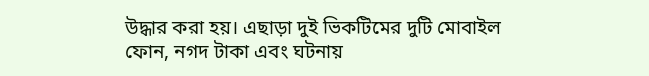উদ্ধার করা হয়। এছাড়া দুই ভিকটিমের দুটি মোবাইল ফোন, নগদ টাকা এবং ঘটনায়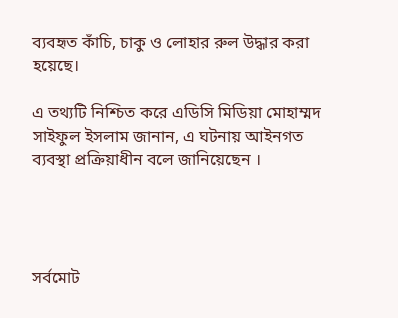ব্যবহৃত কাঁচি, চাকু ও লোহার রুল উদ্ধার করা হয়েছে।

এ তথ্যটি নিশ্চিত করে এডিসি মিডিয়া মোহাম্মদ সাইফুল ইসলাম জানান, এ ঘটনায় আইনগত ব্যবস্থা প্রক্রিয়াধীন বলে জানিয়েছেন ।




সর্বমোট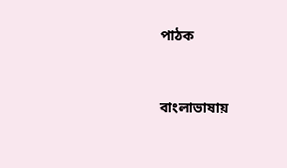পাঠক


বাংলাভাষায়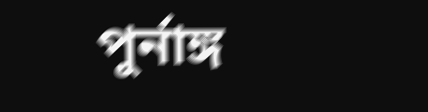পুর্নাঙ্গ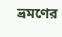ভ্রমণের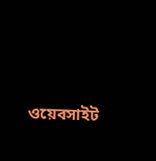ওয়েবসাইট